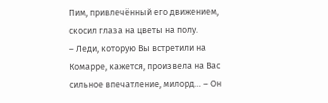Пим, привлечённый его движением, скосил глаза на цветы на полу.
– Леди, которую Вы встретили на Комарре, кажется, произвела на Вас сильное впечатление, милорд… – Он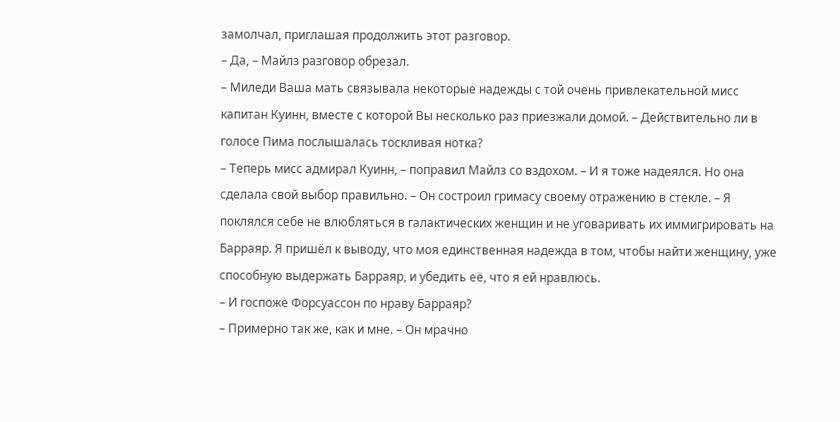замолчал, приглашая продолжить этот разговор.
– Да, – Майлз разговор обрезал.
– Миледи Ваша мать связывала некоторые надежды с той очень привлекательной мисс капитан Куинн, вместе с которой Вы несколько раз приезжали домой. – Действительно ли в голосе Пима послышалась тоскливая нотка?
– Теперь мисс адмирал Куинн, – поправил Майлз со вздохом. – И я тоже надеялся. Но она сделала свой выбор правильно. – Он состроил гримасу своему отражению в стекле. – Я поклялся себе не влюбляться в галактических женщин и не уговаривать их иммигрировать на Барраяр. Я пришёл к выводу, что моя единственная надежда в том, чтобы найти женщину, уже способную выдержать Барраяр, и убедить её, что я ей нравлюсь.
– И госпоже Форсуассон по нраву Барраяр?
– Примерно так же, как и мне. – Он мрачно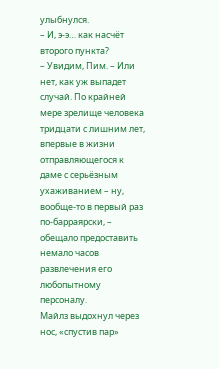улыбнулся.
– И, э-э… как насчёт второго пункта?
– Увидим, Пим. – Или нет, как уж выпадет случай. По крайней мере зрелище человека тридцати с лишним лет, впервые в жизни отправляющегося к даме с серьёзным ухаживанием – ну, вообще-то в первый раз по-барраярски, – обещало предоставить немало часов развлечения его любопытному персоналу.
Майлз выдохнул через нос, «спустив пар»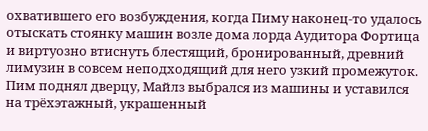охватившего его возбуждения, когда Пиму наконец-то удалось отыскать стоянку машин возле дома лорда Аудитора Фортица и виртуозно втиснуть блестящий, бронированный, древний лимузин в совсем неподходящий для него узкий промежуток. Пим поднял дверцу, Майлз выбрался из машины и уставился на трёхэтажный, украшенный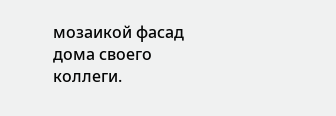мозаикой фасад дома своего коллеги.